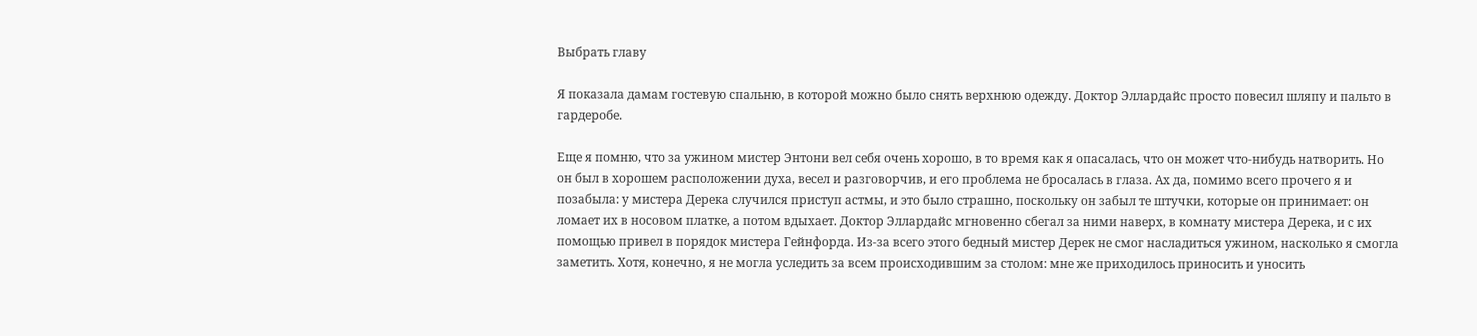Выбрать главу

Я показала дамам гостевую спальню, в которой можно было снять верхнюю одежду. Доктор Эллардайс просто повесил шляпу и пальто в гардеробе.

Еще я помню, что за ужином мистер Энтони вел себя очень хорошо, в то время как я опасалась, что он может что-нибудь натворить. Но он был в хорошем расположении духа, весел и разговорчив, и его проблема не бросалась в глаза. Ах да, помимо всего прочего я и позабыла: у мистера Дерека случился приступ астмы, и это было страшно, поскольку он забыл те штучки, которые он принимает: он ломает их в носовом платке, а потом вдыхает. Доктор Эллардайс мгновенно сбегал за ними наверх, в комнату мистера Дерека, и с их помощью привел в порядок мистера Гейнфорда. Из-за всего этого бедный мистер Дерек не смог насладиться ужином, насколько я смогла заметить. Хотя, конечно, я не могла уследить за всем происходившим за столом: мне же приходилось приносить и уносить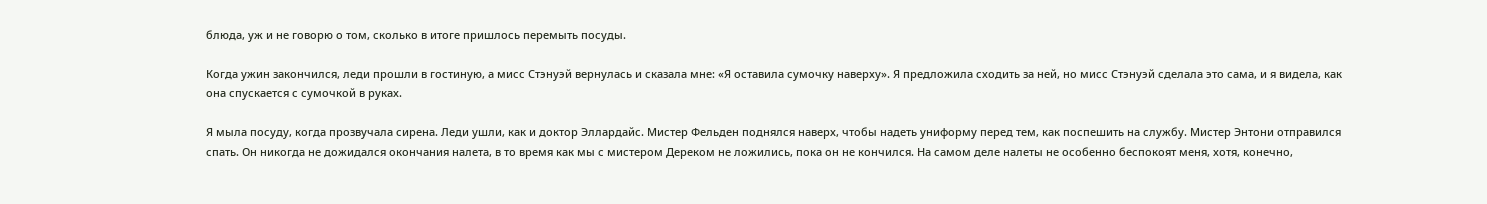блюда, уж и не говорю о том, сколько в итоге пришлось перемыть посуды.

Когда ужин закончился, леди прошли в гостиную, а мисс Стэнуэй вернулась и сказала мне: «Я оставила сумочку наверху». Я предложила сходить за ней, но мисс Стэнуэй сделала это сама, и я видела, как она спускается с сумочкой в руках.

Я мыла посуду, когда прозвучала сирена. Леди ушли, как и доктор Эллардайс. Мистер Фельден поднялся наверх, чтобы надеть униформу перед тем, как поспешить на службу. Мистер Энтони отправился спать. Он никогда не дожидался окончания налета, в то время как мы с мистером Дереком не ложились, пока он не кончился. На самом деле налеты не особенно беспокоят меня, хотя, конечно,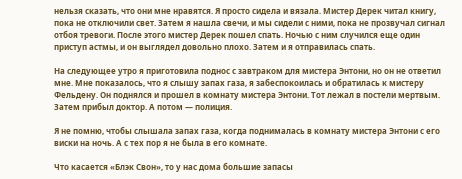нельзя сказать, что они мне нравятся. Я просто сидела и вязала. Мистер Дерек читал книгу, пока не отключили свет. Затем я нашла свечи, и мы сидели с ними, пока не прозвучал сигнал отбоя тревоги. После этого мистер Дерек пошел спать. Ночью с ним случился еще один приступ астмы, и он выглядел довольно плохо. Затем и я отправилась спать.

На следующее утро я приготовила поднос с завтраком для мистера Энтони, но он не ответил мне. Мне показалось, что я слышу запах газа, я забеспокоилась и обратилась к мистеру Фельдену. Он поднялся и прошел в комнату мистера Энтони. Тот лежал в постели мертвым. Затем прибыл доктор. А потом — полиция.

Я не помню, чтобы слышала запах газа, когда поднималась в комнату мистера Энтони с его виски на ночь. А с тех пор я не была в его комнате.

Что касается «Блэк Свон», то у нас дома большие запасы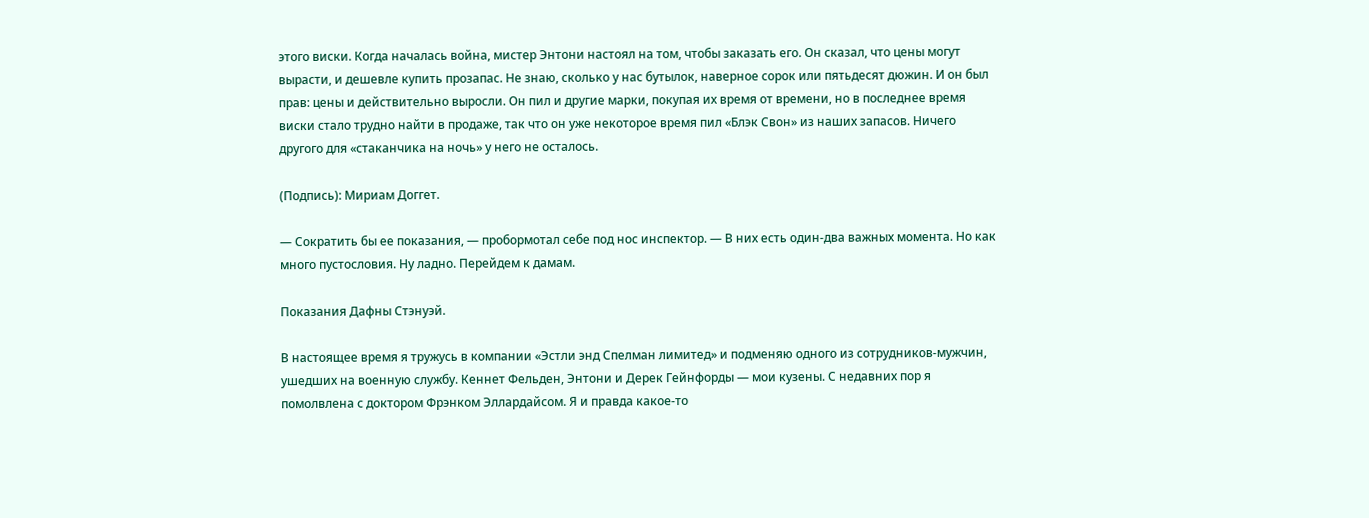этого виски. Когда началась война, мистер Энтони настоял на том, чтобы заказать его. Он сказал, что цены могут вырасти, и дешевле купить прозапас. Не знаю, сколько у нас бутылок, наверное сорок или пятьдесят дюжин. И он был прав: цены и действительно выросли. Он пил и другие марки, покупая их время от времени, но в последнее время виски стало трудно найти в продаже, так что он уже некоторое время пил «Блэк Свон» из наших запасов. Ничего другого для «стаканчика на ночь» у него не осталось.

(Подпись): Мириам Доггет.

— Сократить бы ее показания, — пробормотал себе под нос инспектор. — В них есть один-два важных момента. Но как много пустословия. Ну ладно. Перейдем к дамам.

Показания Дафны Стэнуэй.

В настоящее время я тружусь в компании «Эстли энд Спелман лимитед» и подменяю одного из сотрудников-мужчин, ушедших на военную службу. Кеннет Фельден, Энтони и Дерек Гейнфорды — мои кузены. С недавних пор я помолвлена с доктором Фрэнком Эллардайсом. Я и правда какое-то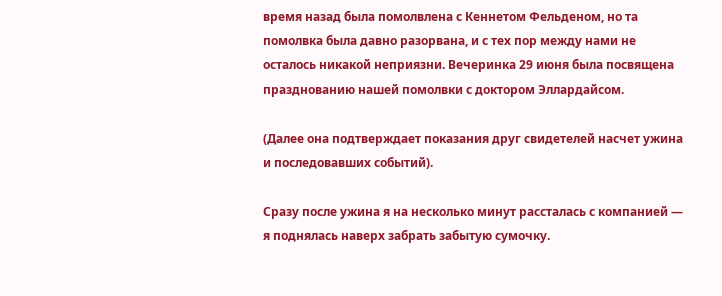время назад была помолвлена с Кеннетом Фельденом, но та помолвка была давно разорвана, и с тех пор между нами не осталось никакой неприязни. Вечеринка 29 июня была посвящена празднованию нашей помолвки с доктором Эллардайсом.

(Далее она подтверждает показания друг свидетелей насчет ужина и последовавших событий).

Сразу после ужина я на несколько минут рассталась с компанией — я поднялась наверх забрать забытую сумочку.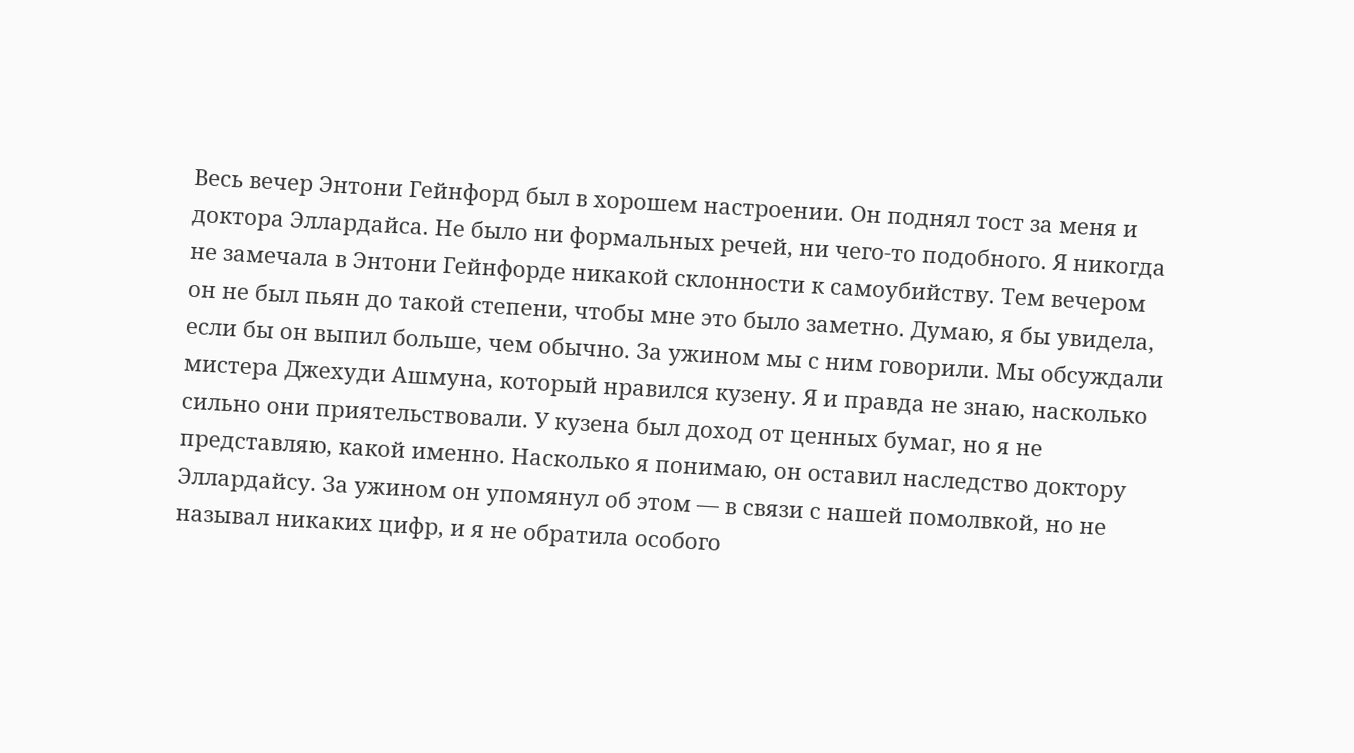Весь вечер Энтони Гейнфорд был в хорошем настроении. Он поднял тост за меня и доктора Эллардайса. Не было ни формальных речей, ни чего-то подобного. Я никогда не замечала в Энтони Гейнфорде никакой склонности к самоубийству. Тем вечером он не был пьян до такой степени, чтобы мне это было заметно. Думаю, я бы увидела, если бы он выпил больше, чем обычно. За ужином мы с ним говорили. Мы обсуждали мистера Джехуди Ашмуна, который нравился кузену. Я и правда не знаю, насколько сильно они приятельствовали. У кузена был доход от ценных бумаг, но я не представляю, какой именно. Насколько я понимаю, он оставил наследство доктору Эллардайсу. За ужином он упомянул об этом — в связи с нашей помолвкой, но не называл никаких цифр, и я не обратила особого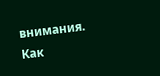внимания. Как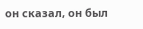он сказал, он был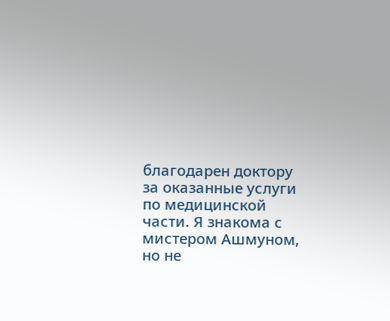благодарен доктору за оказанные услуги по медицинской части. Я знакома с мистером Ашмуном, но не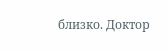близко. Доктор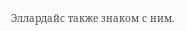Эллардайс также знаком с ним.